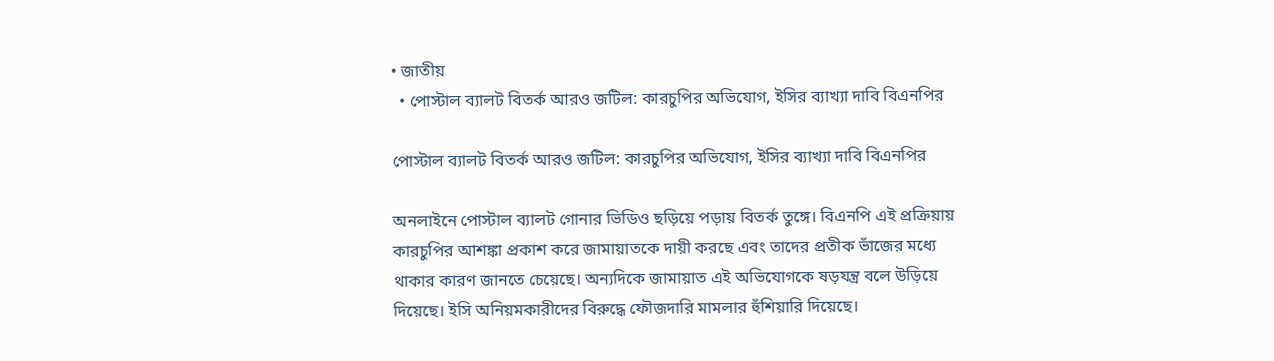• জাতীয়
  • পোস্টাল ব্যালট বিতর্ক আরও জটিল: কারচুপির অভিযোগ, ইসির ব্যাখ্যা দাবি বিএনপির

পোস্টাল ব্যালট বিতর্ক আরও জটিল: কারচুপির অভিযোগ, ইসির ব্যাখ্যা দাবি বিএনপির

অনলাইনে পোস্টাল ব্যালট গোনার ভিডিও ছড়িয়ে পড়ায় বিতর্ক তুঙ্গে। বিএনপি এই প্রক্রিয়ায় কারচুপির আশঙ্কা প্রকাশ করে জামায়াতকে দায়ী করছে এবং তাদের প্রতীক ভাঁজের মধ্যে থাকার কারণ জানতে চেয়েছে। অন্যদিকে জামায়াত এই অভিযোগকে ষড়যন্ত্র বলে উড়িয়ে দিয়েছে। ইসি অনিয়মকারীদের বিরুদ্ধে ফৌজদারি মামলার হুঁশিয়ারি দিয়েছে।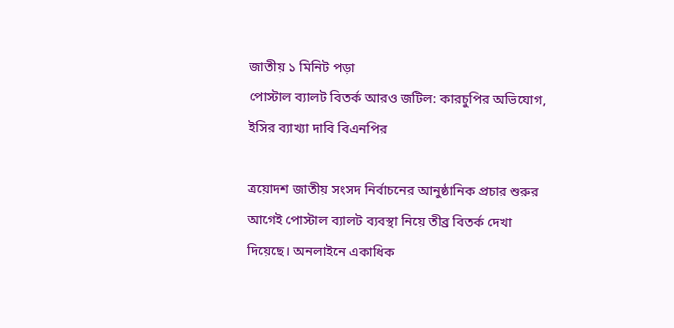জাতীয় ১ মিনিট পড়া
পোস্টাল ব্যালট বিতর্ক আরও জটিল: কারচুপির অভিযোগ, ইসির ব্যাখ্যা দাবি বিএনপির

ত্রয়োদশ জাতীয় সংসদ নির্বাচনের আনুষ্ঠানিক প্রচার শুরুর আগেই পোস্টাল ব্যালট ব্যবস্থা নিয়ে তীব্র বিতর্ক দেখা দিয়েছে। অনলাইনে একাধিক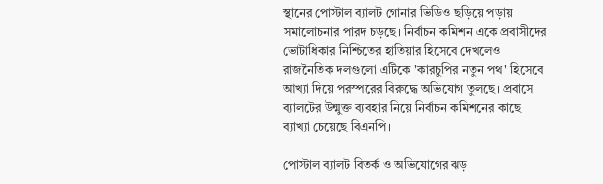স্থানের পোস্টাল ব্যালট গোনার ভিডিও ছড়িয়ে পড়ায় সমালোচনার পারদ চড়ছে। নির্বাচন কমিশন একে প্রবাসীদের ভোটাধিকার নিশ্চিতের হাতিয়ার হিসেবে দেখলেও রাজনৈতিক দলগুলো এটিকে 'কারচুপির নতুন পথ' হিসেবে আখ্যা দিয়ে পরস্পরের বিরুদ্ধে অভিযোগ তুলছে। প্রবাসে ব্যালটের উন্মুক্ত ব্যবহার নিয়ে নির্বাচন কমিশনের কাছে ব্যাখ্যা চেয়েছে বিএনপি।

পোস্টাল ব্যালট বিতর্ক ও অভিযোগের ঝড়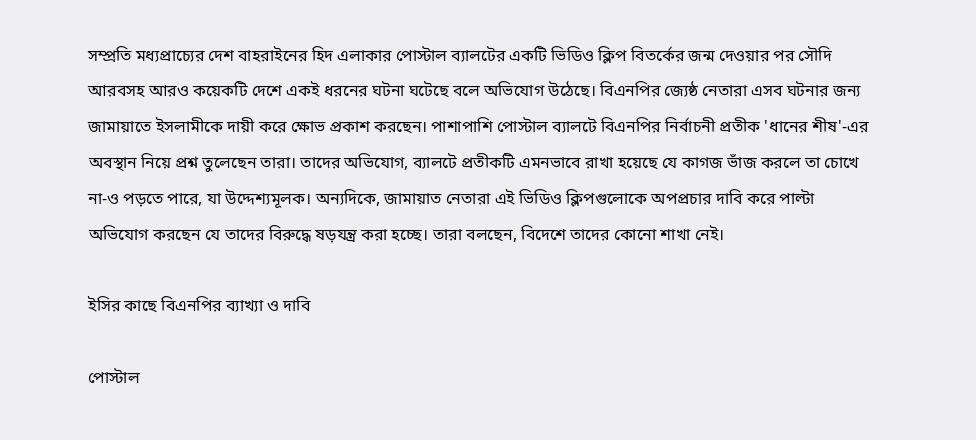সম্প্রতি মধ্যপ্রাচ্যের দেশ বাহরাইনের হিদ এলাকার পোস্টাল ব্যালটের একটি ভিডিও ক্লিপ বিতর্কের জন্ম দেওয়ার পর সৌদি আরবসহ আরও কয়েকটি দেশে একই ধরনের ঘটনা ঘটেছে বলে অভিযোগ উঠেছে। বিএনপির জ্যেষ্ঠ নেতারা এসব ঘটনার জন্য জামায়াতে ইসলামীকে দায়ী করে ক্ষোভ প্রকাশ করছেন। পাশাপাশি পোস্টাল ব্যালটে বিএনপির নির্বাচনী প্রতীক 'ধানের শীষ'-এর অবস্থান নিয়ে প্রশ্ন তুলেছেন তারা। তাদের অভিযোগ, ব্যালটে প্রতীকটি এমনভাবে রাখা হয়েছে যে কাগজ ভাঁজ করলে তা চোখে না-ও পড়তে পারে, যা উদ্দেশ্যমূলক। অন্যদিকে, জামায়াত নেতারা এই ভিডিও ক্লিপগুলোকে অপপ্রচার দাবি করে পাল্টা অভিযোগ করছেন যে তাদের বিরুদ্ধে ষড়যন্ত্র করা হচ্ছে। তারা বলছেন, বিদেশে তাদের কোনো শাখা নেই।

ইসির কাছে বিএনপির ব্যাখ্যা ও দাবি

পোস্টাল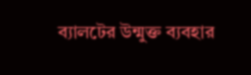ব্যালটের উন্মুক্ত ব্যবহার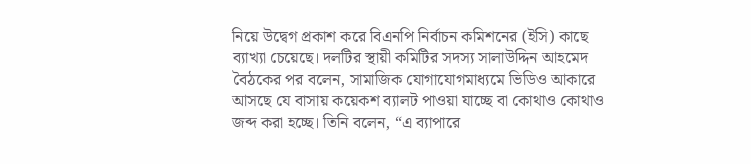নিয়ে উদ্বেগ প্রকাশ করে বিএনপি নির্বাচন কমিশনের (ইসি) কাছে ব্যাখ্যা চেয়েছে। দলটির স্থায়ী কমিটির সদস্য সালাউদ্দিন আহমেদ বৈঠকের পর বলেন, সামাজিক যোগাযোগমাধ্যমে ভিডিও আকারে আসছে যে বাসায় কয়েকশ ব্যালট পাওয়া যাচ্ছে বা কোথাও কোথাও জব্দ করা হচ্ছে। তিনি বলেন, “এ ব্যাপারে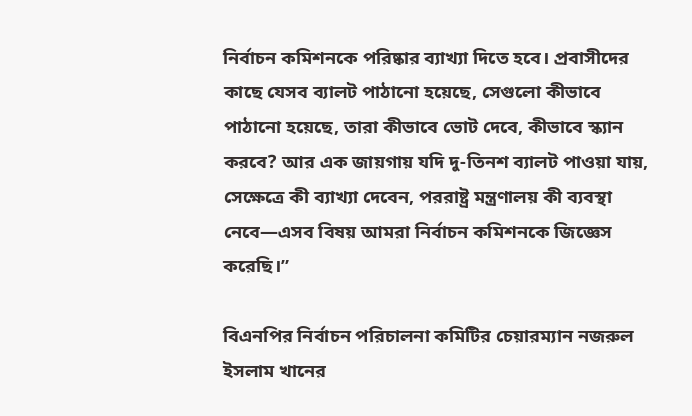নির্বাচন কমিশনকে পরিষ্কার ব্যাখ্যা দিতে হবে। প্রবাসীদের কাছে যেসব ব্যালট পাঠানো হয়েছে, সেগুলো কীভাবে পাঠানো হয়েছে, তারা কীভাবে ভোট দেবে, কীভাবে স্ক্যান করবে? আর এক জায়গায় যদি দু-তিনশ ব্যালট পাওয়া যায়, সেক্ষেত্রে কী ব্যাখ্যা দেবেন, পররাষ্ট্র মন্ত্রণালয় কী ব্যবস্থা নেবে—এসব বিষয় আমরা নির্বাচন কমিশনকে জিজ্ঞেস করেছি।”

বিএনপির নির্বাচন পরিচালনা কমিটির চেয়ারম্যান নজরুল ইসলাম খানের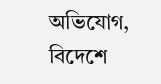অভিযোগ, বিদেশে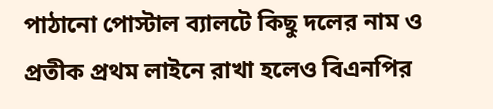পাঠানো পোস্টাল ব্যালটে কিছু দলের নাম ও প্রতীক প্রথম লাইনে রাখা হলেও বিএনপির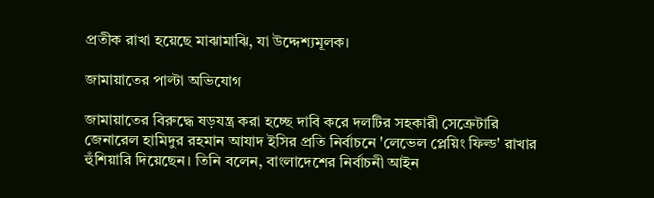প্রতীক রাখা হয়েছে মাঝামাঝি, যা উদ্দেশ্যমূলক।

জামায়াতের পাল্টা অভিযোগ

জামায়াতের বিরুদ্ধে ষড়যন্ত্র করা হচ্ছে দাবি করে দলটির সহকারী সেক্রেটারি জেনারেল হামিদুর রহমান আযাদ ইসির প্রতি নির্বাচনে 'লেভেল প্লেয়িং ফিল্ড' রাখার হুঁশিয়ারি দিয়েছেন। তিনি বলেন, বাংলাদেশের নির্বাচনী আইন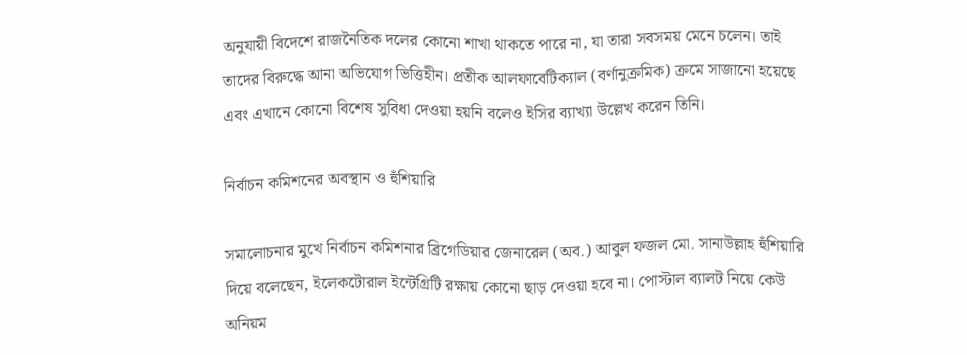অনুযায়ী বিদেশে রাজনৈতিক দলের কোনো শাখা থাকতে পারে না, যা তারা সবসময় মেনে চলেন। তাই তাদের বিরুদ্ধে আনা অভিযোগ ভিত্তিহীন। প্রতীক আলফাবেটিক্যাল (বর্ণানুক্রমিক) ক্রমে সাজানো হয়েছে এবং এখানে কোনো বিশেষ সুবিধা দেওয়া হয়নি বলেও ইসির ব্যাখ্যা উল্লেখ করেন তিনি।

নির্বাচন কমিশনের অবস্থান ও হুঁশিয়ারি

সমালোচনার মুখে নির্বাচন কমিশনার ব্রিগেডিয়ার জেনারেল (অব.) আবুল ফজল মো. সানাউল্লাহ হুঁশিয়ারি দিয়ে বলেছেন, ইলেকটোরাল ইন্টেগ্রিটি রক্ষায় কোনো ছাড় দেওয়া হবে না। পোস্টাল ব্যালট নিয়ে কেউ অনিয়ম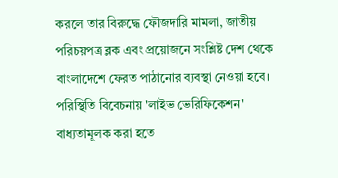করলে তার বিরুদ্ধে ফৌজদারি মামলা, জাতীয় পরিচয়পত্র ব্লক এবং প্রয়োজনে সংশ্লিষ্ট দেশ থেকে বাংলাদেশে ফেরত পাঠানোর ব্যবস্থা নেওয়া হবে। পরিস্থিতি বিবেচনায় 'লাইভ ভেরিফিকেশন' বাধ্যতামূলক করা হতে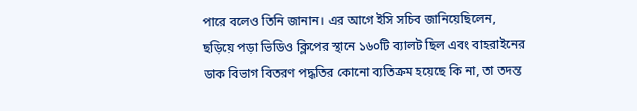পারে বলেও তিনি জানান। এর আগে ইসি সচিব জানিয়েছিলেন, ছড়িয়ে পড়া ভিডিও ক্লিপের স্থানে ১৬০টি ব্যালট ছিল এবং বাহরাইনের ডাক বিভাগ বিতরণ পদ্ধতির কোনো ব্যতিক্রম হয়েছে কি না, তা তদন্ত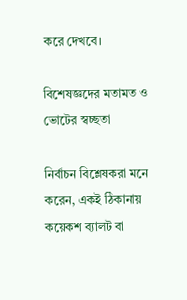করে দেখবে।

বিশেষজ্ঞদের মতামত ও ভোটের স্বচ্ছতা

নির্বাচন বিশ্লেষকরা মনে করেন, একই ঠিকানায় কয়েকশ ব্যালট বা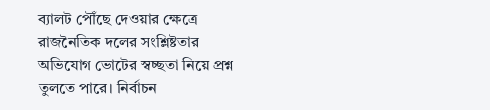ব্যালট পৌঁছে দেওয়ার ক্ষেত্রে রাজনৈতিক দলের সংশ্লিষ্টতার অভিযোগ ভোটের স্বচ্ছতা নিয়ে প্রশ্ন তুলতে পারে। নির্বাচন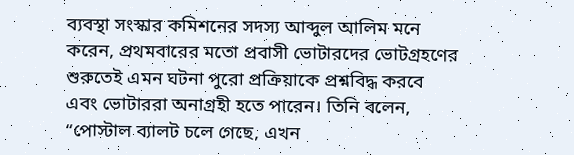ব্যবস্থা সংস্কার কমিশনের সদস্য আব্দুল আলিম মনে করেন, প্রথমবারের মতো প্রবাসী ভোটারদের ভোটগ্রহণের শুরুতেই এমন ঘটনা পুরো প্রক্রিয়াকে প্রশ্নবিদ্ধ করবে এবং ভোটাররা অনাগ্রহী হতে পারেন। তিনি বলেন, “পোস্টাল ব্যালট চলে গেছে, এখন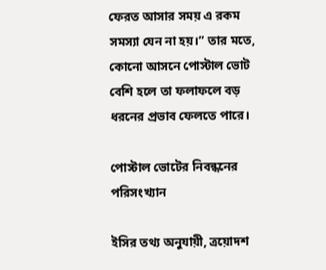ফেরত আসার সময় এ রকম সমস্যা যেন না হয়।” তার মতে, কোনো আসনে পোস্টাল ভোট বেশি হলে তা ফলাফলে বড় ধরনের প্রভাব ফেলতে পারে।

পোস্টাল ভোটের নিবন্ধনের পরিসংখ্যান

ইসির তথ্য অনুযায়ী, ত্রয়োদশ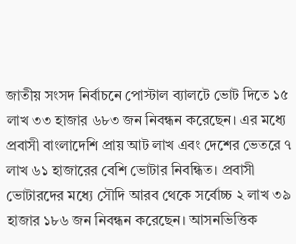জাতীয় সংসদ নির্বাচনে পোস্টাল ব্যালটে ভোট দিতে ১৫ লাখ ৩৩ হাজার ৬৮৩ জন নিবন্ধন করেছেন। এর মধ্যে প্রবাসী বাংলাদেশি প্রায় আট লাখ এবং দেশের ভেতরে ৭ লাখ ৬১ হাজারের বেশি ভোটার নিবন্ধিত। প্রবাসী ভোটারদের মধ্যে সৌদি আরব থেকে সর্বোচ্চ ২ লাখ ৩৯ হাজার ১৮৬ জন নিবন্ধন করেছেন। আসনভিত্তিক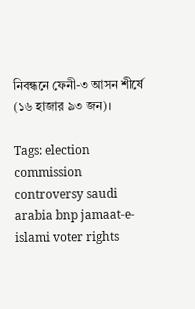নিবন্ধনে ফেনী-৩ আসন শীর্ষে (১৬ হাজার ৯৩ জন)।

Tags: election commission controversy saudi arabia bnp jamaat-e-islami voter rights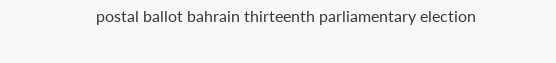postal ballot bahrain thirteenth parliamentary election